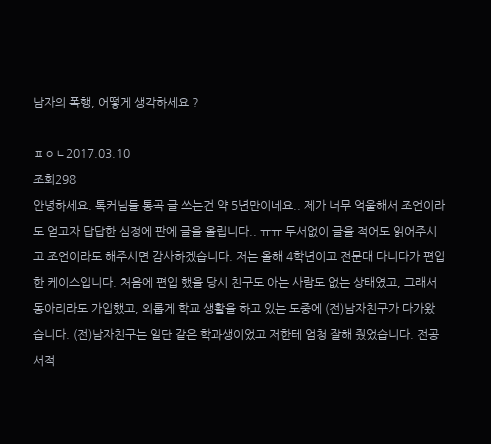남자의 폭행, 어떻게 생각하세요 ?

ㅍㅇㄴ2017.03.10
조회298
안녕하세요. 톡커님들 통곡 글 쓰는건 약 5년만이네요.. 제가 너무 억울해서 조언이라도 얻고자 답답한 심정에 판에 글을 올립니다.. ㅠㅠ 두서없이 글을 적어도 읽어주시고 조언이라도 해주시면 감사하겠습니다. 저는 올해 4학년이고 전문대 다니다가 편입한 케이스입니다. 처음에 편입 했을 당시 친구도 아는 사람도 없는 상태였고, 그래서 동아리라도 가입했고, 외롭게 학교 생활을 하고 있는 도중에 (전)남자친구가 다가왔습니다. (전)남자친구는 일단 같은 학과생이었고 저한테 엄청 잘해 줬었습니다. 전공서적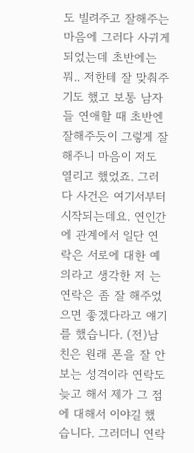도 빌려주고 잘해주는 마음에 그러다 사귀게 되었는데 초반에는 뭐.. 저한테 잘 맞춰주 기도 했고 보통 남자들 연애할 때 초반엔 잘해주듯이 그렇게 잘해주니 마음이 저도 열리고 했었죠. 그러다 사건은 여기서부터 시작되는데요. 연인간에 관계에서 일단 연락은 서로에 대한 예의라고 생각한 저 는 연락은 좀 잘 해주었으면 좋겠다라고 얘기를 했습니다. (전)남친은 원래 폰을 잘 안보는 성격이라 연락도 늦고 해서 제가 그 점에 대해서 이야길 했습니다. 그러더니 연락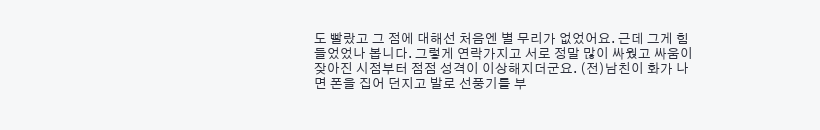도 빨랐고 그 점에 대해선 처음엔 별 무리가 없었어요. 근데 그게 힘들었었나 봅니다. 그렇게 연락가지고 서로 정말 많이 싸웠고 싸움이 잦아진 시점부터 점점 성격이 이상해지더군요. (전)남친이 화가 나면 폰을 집어 던지고 발로 선풍기를 부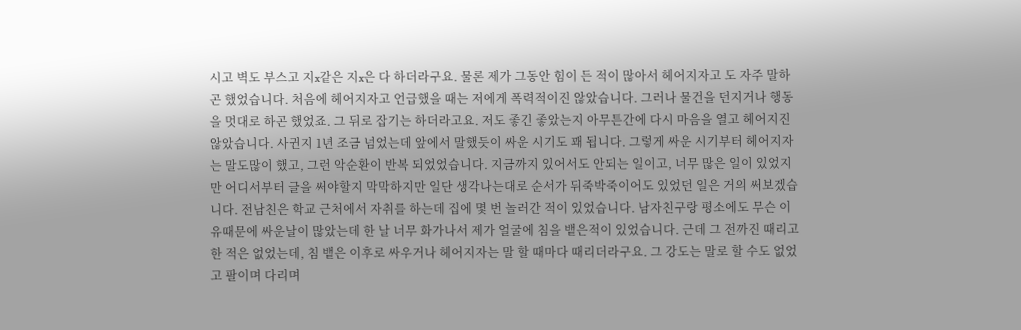시고 벽도 부스고 지x같은 지x은 다 하더라구요. 물론 제가 그동안 힘이 든 적이 많아서 헤어지자고 도 자주 말하곤 했었습니다. 처음에 헤어지자고 언급했을 때는 저에게 폭력적이진 않았습니다. 그러나 물건을 던지거나 행동을 멋대로 하곤 했었죠. 그 뒤로 잡기는 하더라고요. 저도 좋긴 좋았는지 아무튼간에 다시 마음을 열고 헤어지진 않았습니다. 사귄지 1년 조금 넘었는데 앞에서 말했듯이 싸운 시기도 꽤 됩니다. 그렇게 싸운 시기부터 헤어지자는 말도많이 했고, 그런 악순환이 반복 되었었습니다. 지금까지 있어서도 안되는 일이고, 너무 많은 일이 있었지만 어디서부터 글을 써야할지 막막하지만 일단 생각나는대로 순서가 뒤죽박죽이어도 있었던 일은 거의 써보겠습니다. 전남친은 학교 근처에서 자취를 하는데 집에 몇 번 놀러간 적이 있었습니다. 남자친구랑 평소에도 무슨 이유때문에 싸운날이 많았는데 한 날 너무 화가나서 제가 얼굴에 침을 뱉은적이 있었습니다. 근데 그 전까진 때리고 한 적은 없었는데, 침 뱉은 이후로 싸우거나 헤어지자는 말 할 때마다 때리더라구요. 그 강도는 말로 할 수도 없었고 팔이며 다리며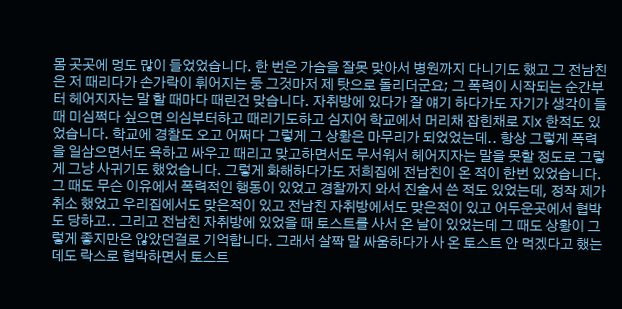몸 곳곳에 멍도 많이 들었었습니다. 한 번은 가슴을 잘못 맞아서 병원까지 다니기도 했고 그 전남친은 저 때리다가 손가락이 휘어지는 둥 그것마저 제 탓으로 돌리더군요; 그 폭력이 시작되는 순간부터 헤어지자는 말 할 때마다 때린건 맞습니다. 자취방에 있다가 잘 얘기 하다가도 자기가 생각이 들 때 미심쩍다 싶으면 의심부터하고 때리기도하고 심지어 학교에서 머리채 잡힌채로 지x 한적도 있었습니다. 학교에 경찰도 오고 어쩌다 그렇게 그 상황은 마무리가 되었었는데.. 항상 그렇게 폭력을 일삼으면서도 욕하고 싸우고 때리고 맞고하면서도 무서워서 헤어지자는 말을 못할 정도로 그렇게 그냥 사귀기도 했었습니다. 그렇게 화해하다가도 저희집에 전남친이 온 적이 한번 있었습니다. 그 때도 무슨 이유에서 폭력적인 행동이 있었고 경찰까지 와서 진술서 쓴 적도 있었는데, 정작 제가 취소 했었고 우리집에서도 맞은적이 있고 전남친 자취방에서도 맞은적이 있고 어두운곳에서 협박도 당하고.. 그리고 전남친 자취방에 있었을 때 토스트를 사서 온 날이 있었는데 그 때도 상황이 그렇게 좋지만은 않았던걸로 기억합니다. 그래서 살짝 말 싸움하다가 사 온 토스트 안 먹겠다고 했는데도 락스로 협박하면서 토스트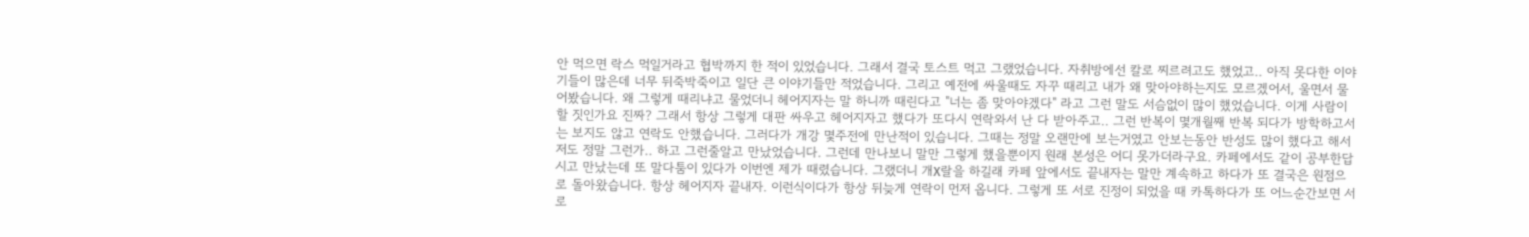안 먹으면 락스 먹일거라고 협박까지 한 적이 있었습니다. 그래서 결국 토스트 먹고 그랬었습니다. 자취방에선 칼로 찌르려고도 했었고.. 아직 못다한 이야기들이 많은데 너무 뒤죽박죽이고 일단 큰 이야기들만 적었습니다. 그리고 예전에 싸울때도 자꾸 때리고 내가 왜 맞아야하는지도 모르겠어서, 울면서 물어봤습니다. 왜 그렇게 때리냐고 물었더니 헤어지자는 말 하니까 때린다고 "너는 좀 맞아야겠다" 라고 그런 말도 서슴없이 많이 했었습니다. 이게 사람이 할 짓인가요 진짜? 그래서 항상 그렇게 대판 싸우고 헤어지자고 했다가 또다시 연락와서 난 다 받아주고.. 그런 반복이 몇개월째 반복 되다가 방학하고서는 보지도 않고 연락도 안했습니다. 그러다가 개강 몇주전에 만난적이 있습니다. 그때는 정말 오랜만에 보는거였고 안보는동안 반성도 많이 했다고 해서 저도 정말 그런가.. 하고 그런줄알고 만났었습니다. 그런데 만나보니 말만 그렇게 했을뿐이지 원래 본성은 어디 못가더라구요. 카페에서도 같이 공부한답시고 만났는데 또 말다툼이 있다가 이번엔 제가 때렸습니다. 그랬더니 개X랄을 하길래 카페 앞에서도 끝내자는 말만 계속하고 하다가 또 결국은 원점으로 돌아왔습니다. 항상 헤어지자 끝내자. 이런식이다가 항상 뒤늦게 연락이 먼저 옵니다. 그렇게 또 서로 진정이 되었을 때 카톡하다가 또 어느순간보면 서로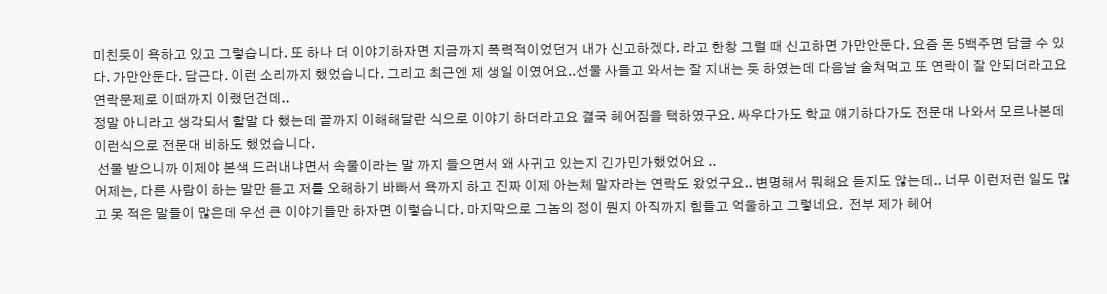미친듯이 욕하고 있고 그렇습니다. 또 하나 더 이야기하자면 지금까지 폭력적이었던거 내가 신고하겠다. 라고 한창 그럴 때 신고하면 가만안둔다. 요즘 돈 5백주면 담글 수 있다. 가만안둔다. 담근다. 이런 소리까지 했었습니다. 그리고 최근엔 제 생일 이였어요..선물 사들고 와서는 잘 지내는 듯 하였는데 다음날 술쳐먹고 또 연락이 잘 안되더라고요 연락문제로 이때까지 이랬던건데..
정말 아니라고 생각되서 할말 다 했는데 끝까지 이해해달란 식으로 이야기 하더라고요 결국 헤어짐을 택하였구요. 싸우다가도 학교 얘기하다가도 전문대 나와서 모르나본데 이런식으로 전문대 비하도 했었습니다.
 선물 받으니까 이제야 본색 드러내냐면서 속물이라는 말 까지 들으면서 왜 사귀고 있는지 긴가민가했었어요 ..
어제는, 다른 사람이 하는 말만 듣고 저를 오해하기 바빠서 욕까지 하고 진짜 이제 아는체 말자라는 연락도 왔었구요.. 변명해서 뭐해요 듣지도 않는데.. 너무 이런저런 일도 많고 못 적은 말들이 많은데 우선 큰 이야기들만 하자면 이렇습니다. 마지막으로 그놈의 정이 뭔지 아직까지 힘들고 억울하고 그렇네요.  전부 제가 헤어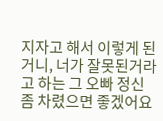지자고 해서 이렇게 된 거니, 너가 잘못된거라고 하는 그 오빠 정신좀 차렸으면 좋겠어요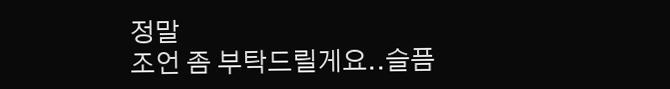정말
조언 좀 부탁드릴게요..슬픔